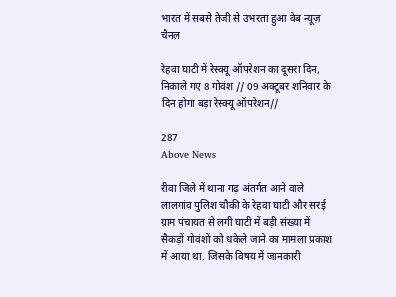भारत में सबसे तेजी से उभरता हुआ वेब न्यूज़ चैनल

रेहवा घाटी में रेस्क्यू ऑपरेशन का दूसरा दिन, निकाले गए 8 गोवंश // 09 अक्टूबर शनिवार के दिन होगा बड़ा रेस्क्यू ऑपरेशन//

287
Above News

रीवा जिले में थाना गढ़ अंतर्गत आने वाले लालगांव पुलिश चौकी के रेहवा घाटी और सरई ग्राम पंचायत से लगी घाटी में बड़ी संख्या में सैकड़ों गोवंशों को धकेले जाने का मामला प्रकाश में आया था. जिसके विषय में जानकारी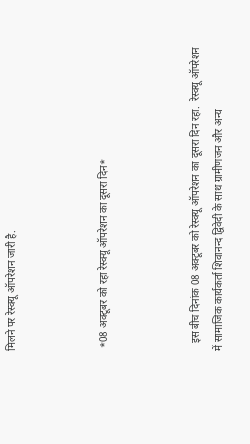मिलने पर रेस्क्यू ऑपरेशन जारी है.



 *08 अक्टूबर को रहा रेस्क्यू ऑपरेशन का दूसरा दिन*



   इस बीच दिनांक 08 अक्टूबर को रेस्क्यू ऑपरेशन का दूसरा दिन रहा.  रेस्क्यू ऑपरेशन में सामाजिक कार्यकर्ता शिवानन्द द्विवेदी के साथ ग्रामीणजन और अन्य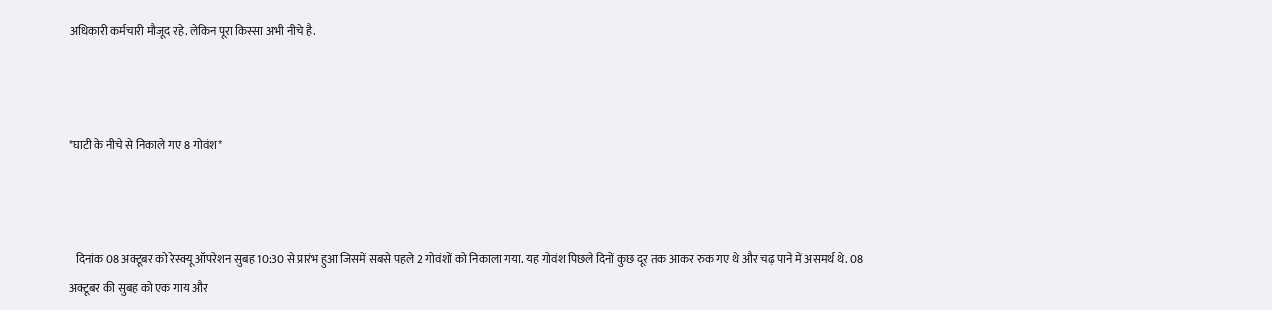अधिकारी कर्मचारी मौजूद रहे. लेकिन पूरा किस्सा अभी नीचे है.



*घाटी के नीचे से निकाले गए 8 गोवंश*



   दिनांक 08 अक्टूबर को रेस्क्यू ऑपरेशन सुबह 10:30 से प्रारंभ हुआ जिसमें सबसे पहले 2 गोवंशों को निकाला गया. यह गोवंश पिछले दिनों कुछ दूर तक आकर रुक गए थे और चढ़ पाने में असमर्थ थे. 08 अक्टूबर की सुबह को एक गाय और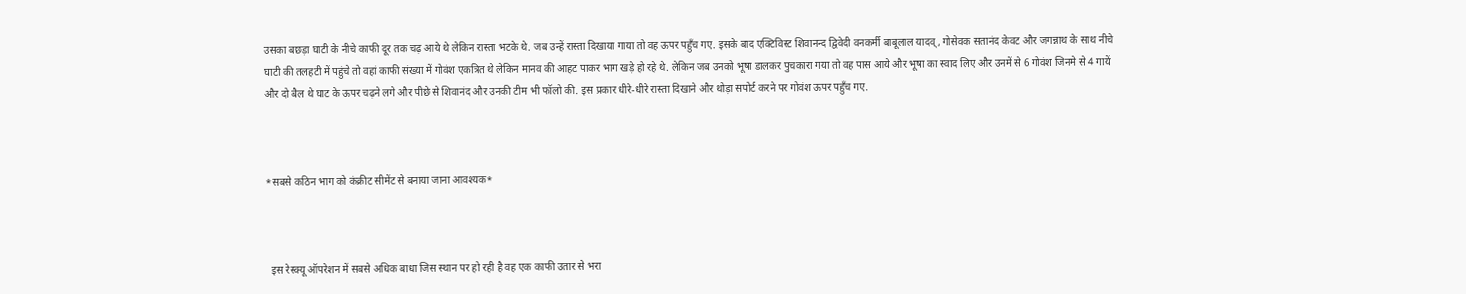उसका बछड़ा घाटी के नीचे काफी दूर तक चढ़ आये थे लेकिन रास्ता भटके थे. जब उन्हें रास्ता दिखाया गाया तो वह ऊपर पहुँच गए. इसके बाद एक्टिविस्ट शिवानन्द द्विवेदी वनकर्मी बाबूलाल यादव्, गोसेवक सतानंद केवट और जगन्नाथ के साथ नीचे घाटी की तलहटी में पहुंचे तो वहां काफी संख्या में गोवंश एकत्रित थे लेकिन मानव की आहट पाकर भाग खड़े हो रहे थे. लेकिन जब उनको भूषा डालकर पुचकारा गया तो वह पास आये और भूषा का स्वाद लिए और उनमें से 6 गोवंश जिनमे से 4 गायें और दो बैल थे घाट के ऊपर चढ़ने लगे और पीछे से शिवानंद और उनकी टीम भी फॉलो की. इस प्रकार धीरे-धीरे रास्ता दिखाने और थोड़ा सपोर्ट करने पर गोवंश ऊपर पहुँच गए.



*सबसे कठिन भाग को कंक्रीट सीमेंट से बनाया जाना आवश्यक*



  इस रेस्क्यू ऑपरेशन में सबसे अधिक बाधा जिस स्थान पर हो रही है वह एक काफी उतार से भरा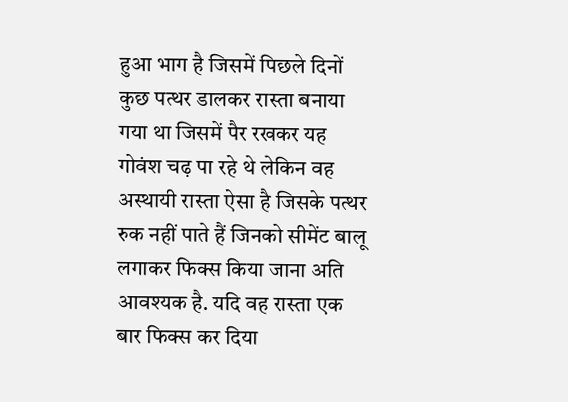हुआ भाग है जिसमें पिछले दिनों कुछ पत्थर डालकर रास्ता बनाया गया था जिसमें पैर रखकर यह गोवंश चढ़ पा रहे थे लेकिन वह अस्थायी रास्ता ऐसा है जिसके पत्थर रुक नहीं पाते हैं जिनको सीमेंट बालू लगाकर फिक्स किया जाना अति आवश्यक है. यदि वह रास्ता एक बार फिक्स कर दिया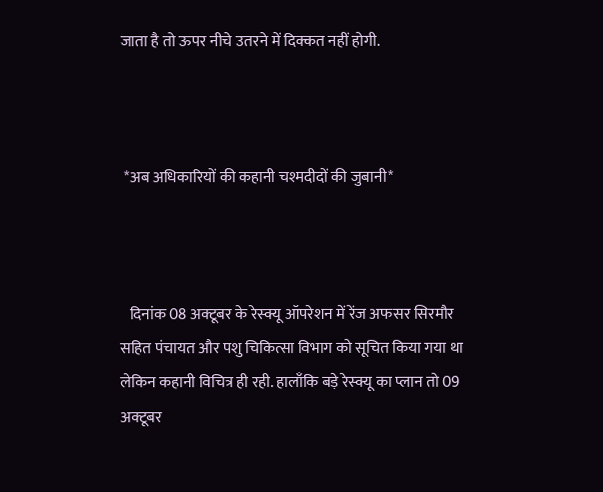जाता है तो ऊपर नीचे उतरने में दिक्कत नहीं होगी.



 *अब अधिकारियों की कहानी चश्मदीदों की जुबानी*



   दिनांक 08 अक्टूबर के रेस्क्यू ऑपरेशन में रेंज अफसर सिरमौर सहित पंचायत और पशु चिकित्सा विभाग को सूचित किया गया था लेकिन कहानी विचित्र ही रही. हालाँकि बड़े रेस्क्यू का प्लान तो 09 अक्टूबर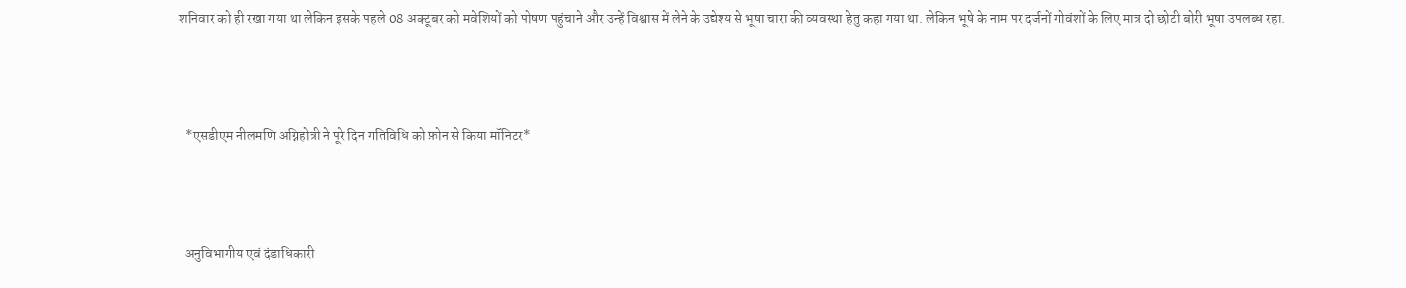शनिवार को ही रखा गया था लेकिन इसके पहले 08 अक्टूबर को मवेशियों को पोषण पहुंचाने और उन्हें विश्वास में लेने के उद्येश्य से भूषा चारा की व्यवस्था हेतु कहा गया था. लेकिन भूषे के नाम पर दर्जनों गोवंशों के लिए मात्र दो छोटी बोरी भूषा उपलब्ध रहा.



  *एसडीएम नीलमणि अग्निहोत्री ने पूरे दिन गतिविधि को फ़ोन से किया मॉनिटर*



  अनुविभागीय एवं दंडाधिकारी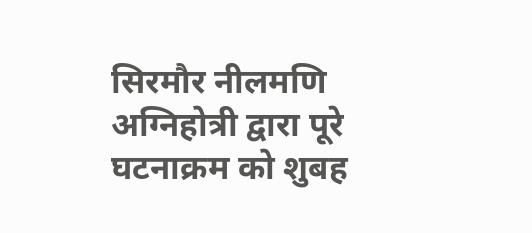सिरमौर नीलमणि अग्निहोत्री द्वारा पूरे घटनाक्रम को शुबह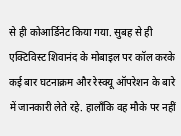से ही कोआर्डिनेट किया गया. सुबह से ही एक्टिविस्ट शिवानंद के मोबाइल पर कॉल करके कई बार घटनाक्रम और रेस्क्यू ऑपरेशन के बारे में जानकारी लेते रहे. हालाँकि वह मौके पर नहीं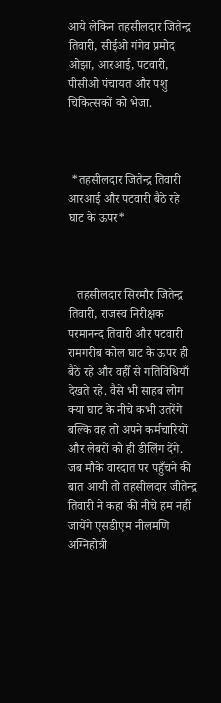आये लेकिन तहसीलदार जितेन्द्र तिवारी, सीईओ गंगेव प्रमोद ओझा, आरआई, पटवारी, पीसीओ पंचायत और पशु चिकित्सकों को भेजा.



 *तहसीलदार जितेन्द्र तिवारी आरआई और पटवारी बैठे रहे घाट के ऊपर*



   तहसीलदार सिरमौर जितेन्द्र तिवारी, राजस्व निरीक्षक परमानन्द तिवारी और पटवारी रामगरीब कोल घाट के ऊपर ही बैठे रहे और वहीँ से गतिविधियाँ देखते रहे. वैसे भी साहब लोग क्या घाट के नीचे कभी उतरेंगे बल्कि वह तो अपने कर्मचारियों और लेबरों को ही डीलिंग देंगे. जब मौके वारदात पर पहुँचने की बात आयी तो तहसीलदार जीतेन्द्र तिवारी ने कहा की नीचे हम नहीं जायेंगे एसडीएम नीलमणि अग्निहोत्री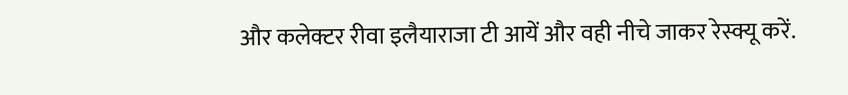और कलेक्टर रीवा इलैयाराजा टी आयें और वही नीचे जाकर रेस्क्यू करें.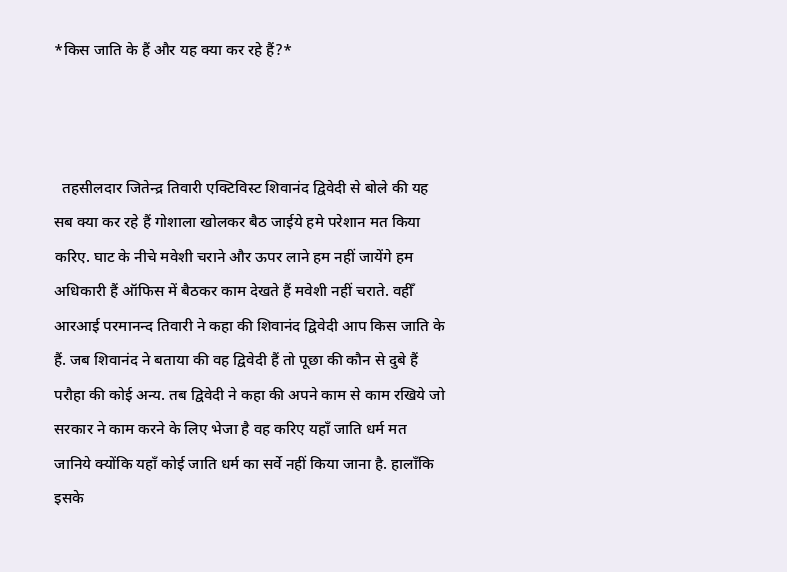*किस जाति के हैं और यह क्या कर रहे हैं?*



  तहसीलदार जितेन्द्र तिवारी एक्टिविस्ट शिवानंद द्विवेदी से बोले की यह सब क्या कर रहे हैं गोशाला खोलकर बैठ जाईये हमे परेशान मत किया करिए. घाट के नीचे मवेशी चराने और ऊपर लाने हम नहीं जायेंगे हम अधिकारी हैं ऑफिस में बैठकर काम देखते हैं मवेशी नहीं चराते. वहीँ आरआई परमानन्द तिवारी ने कहा की शिवानंद द्विवेदी आप किस जाति के हैं. जब शिवानंद ने बताया की वह द्विवेदी हैं तो पूछा की कौन से दुबे हैं परौहा की कोई अन्य. तब द्विवेदी ने कहा की अपने काम से काम रखिये जो सरकार ने काम करने के लिए भेजा है वह करिए यहाँ जाति धर्म मत जानिये क्योंकि यहाँ कोई जाति धर्म का सर्वे नहीं किया जाना है. हालाँकि इसके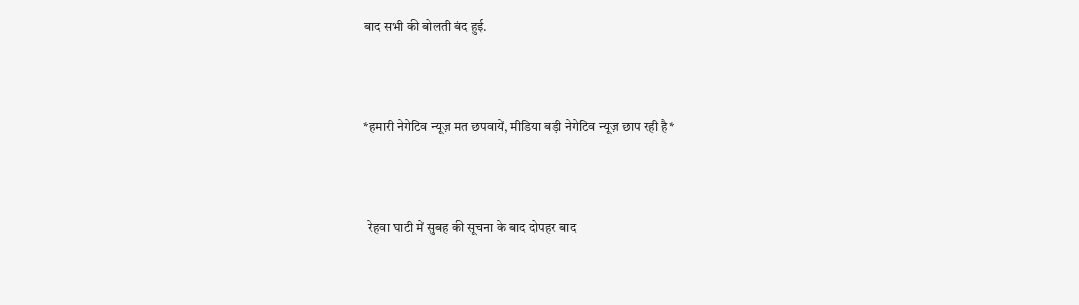बाद सभी की बोलती बंद हुई.



*हमारी नेगेटिव न्यूज़ मत छपवायें, मीडिया बड़ी नेगेटिव न्यूज़ छाप रही है*



  रेहवा घाटी में सुबह की सूचना के बाद दोपहर बाद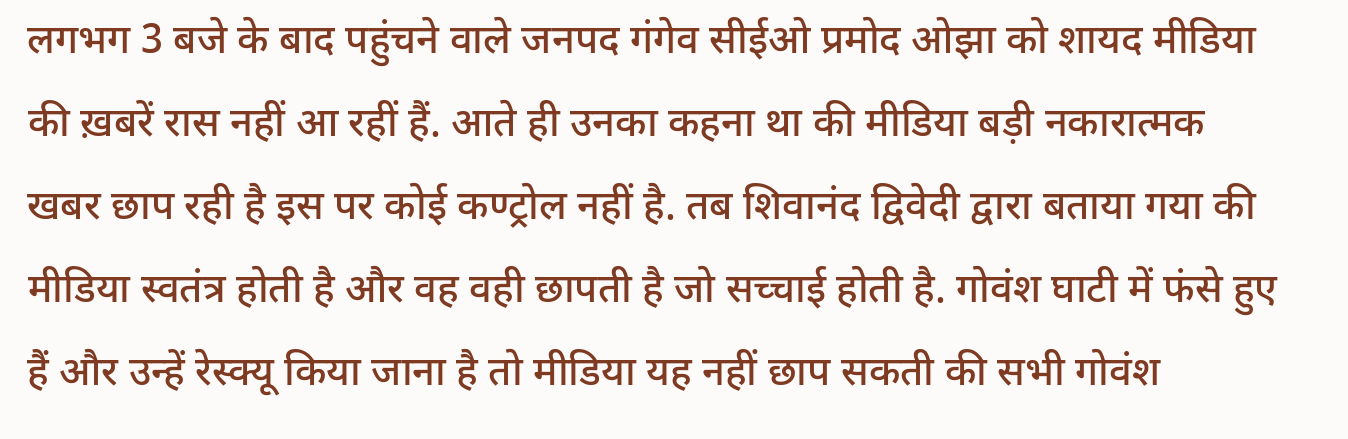लगभग 3 बजे के बाद पहुंचने वाले जनपद गंगेव सीईओ प्रमोद ओझा को शायद मीडिया की ख़बरें रास नहीं आ रहीं हैं. आते ही उनका कहना था की मीडिया बड़ी नकारात्मक खबर छाप रही है इस पर कोई कण्ट्रोल नहीं है. तब शिवानंद द्विवेदी द्वारा बताया गया की मीडिया स्वतंत्र होती है और वह वही छापती है जो सच्चाई होती है. गोवंश घाटी में फंसे हुए हैं और उन्हें रेस्क्यू किया जाना है तो मीडिया यह नहीं छाप सकती की सभी गोवंश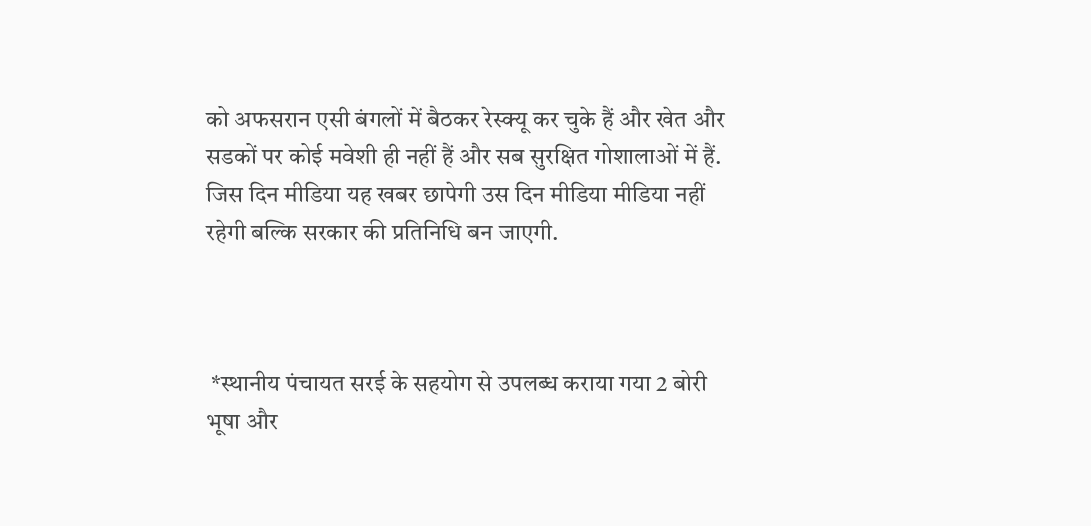को अफसरान एसी बंगलों में बैठकर रेस्क्यू कर चुके हैं और खेत और सडकों पर कोई मवेशी ही नहीं हैं और सब सुरक्षित गोशालाओं में हैं. जिस दिन मीडिया यह खबर छापेगी उस दिन मीडिया मीडिया नहीं रहेगी बल्कि सरकार की प्रतिनिधि बन जाएगी.



 *स्थानीय पंचायत सरई के सहयोग से उपलब्ध कराया गया 2 बोरी भूषा और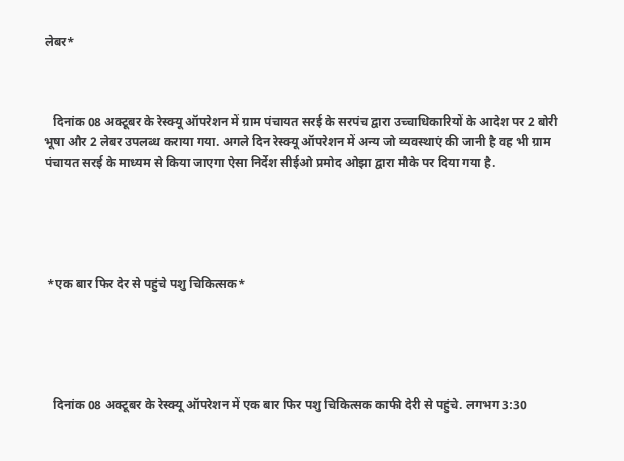लेबर*



   दिनांक 08 अक्टूबर के रेस्क्यू ऑपरेशन में ग्राम पंचायत सरई के सरपंच द्वारा उच्चाधिकारियों के आदेश पर 2 बोरी भूषा और 2 लेबर उपलब्ध कराया गया. अगले दिन रेस्क्यू ऑपरेशन में अन्य जो व्यवस्थाएं की जानी है वह भी ग्राम पंचायत सरई के माध्यम से किया जाएगा ऐसा निर्देश सीईओ प्रमोद ओझा द्वारा मौके पर दिया गया है.





 *एक बार फिर देर से पहुंचे पशु चिकित्सक*





   दिनांक 08 अक्टूबर के रेस्क्यू ऑपरेशन में एक बार फिर पशु चिकित्सक काफी देरी से पहुंचे. लगभग 3:30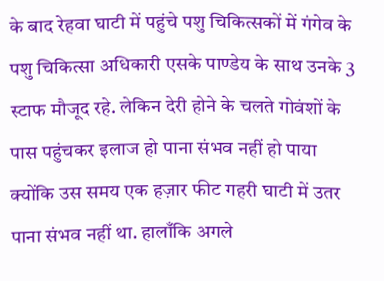के बाद रेहवा घाटी में पहुंचे पशु चिकित्सकों में गंगेव के पशु चिकित्सा अधिकारी एसके पाण्डेय के साथ उनके 3 स्टाफ मौजूद रहे. लेकिन देरी होने के चलते गोवंशों के पास पहुंचकर इलाज हो पाना संभव नहीं हो पाया क्योंकि उस समय एक हज़ार फीट गहरी घाटी में उतर पाना संभव नहीं था. हालाँकि अगले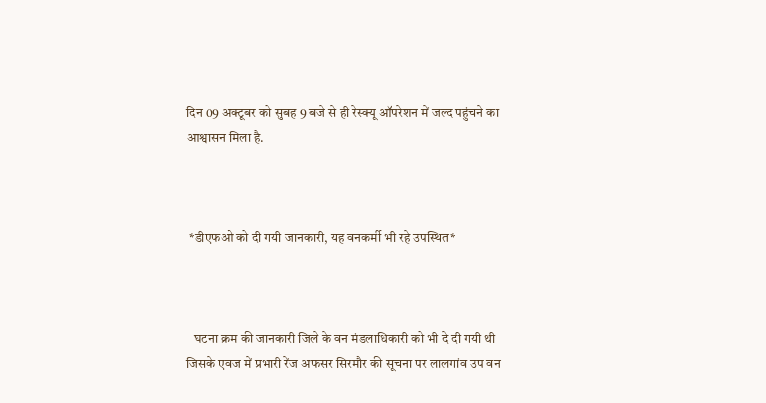दिन 09 अक्टूबर को सुबह 9 बजे से ही रेस्क्यू ऑपरेशन में जल्द पहुंचने का आश्वासन मिला है.



 *डीएफओ को दी गयी जानकारी, यह वनकर्मी भी रहे उपस्थित*



   घटना क्रम की जानकारी जिले के वन मंडलाधिकारी को भी दे दी गयी थी जिसके एवज में प्रभारी रेंज अफसर सिरमौर की सूचना पर लालगांव उप वन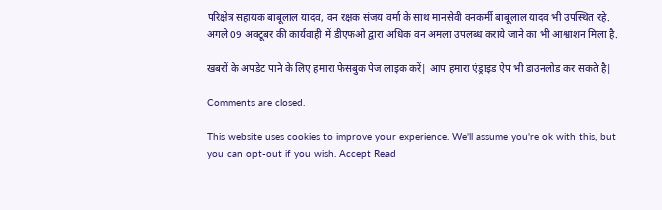परिक्षेत्र सहायक बाबूलाल यादव, वन रक्षक संजय वर्मा के साथ मानसेवी वनकर्मी बाबूलाल यादव भी उपस्थित रहे. अगले 09 अक्टूबर की कार्यवाही में डीएफओ द्वारा अधिक वन अमला उपलब्ध कराये जाने का भी आश्वाशन मिला है.

खबरों के अपडेट पाने के लिए हमारा फेसबुक पेज लाइक करें| आप हमारा एंड्राइड ऐप भी डाउनलोड कर सकते है|

Comments are closed.

This website uses cookies to improve your experience. We'll assume you're ok with this, but you can opt-out if you wish. Accept Read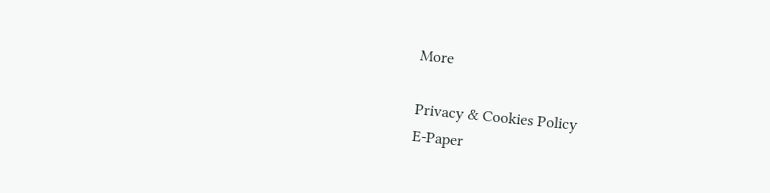More

Privacy & Cookies Policy
E-Paper